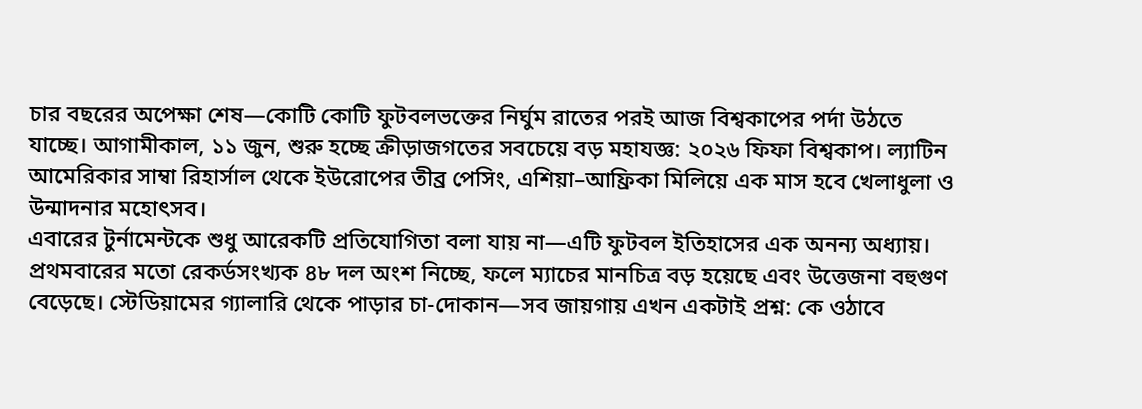চার বছরের অপেক্ষা শেষ—কোটি কোটি ফুটবলভক্তের নির্ঘুম রাতের পরই আজ বিশ্বকাপের পর্দা উঠতে যাচ্ছে। আগামীকাল, ১১ জুন, শুরু হচ্ছে ক্রীড়াজগতের সবচেয়ে বড় মহাযজ্ঞ: ২০২৬ ফিফা বিশ্বকাপ। ল্যাটিন আমেরিকার সাম্বা রিহার্সাল থেকে ইউরোপের তীব্র পেসিং, এশিয়া–আফ্রিকা মিলিয়ে এক মাস হবে খেলাধুলা ও উন্মাদনার মহোৎসব।
এবারের টুর্নামেন্টকে শুধু আরেকটি প্রতিযোগিতা বলা যায় না—এটি ফুটবল ইতিহাসের এক অনন্য অধ্যায়। প্রথমবারের মতো রেকর্ডসংখ্যক ৪৮ দল অংশ নিচ্ছে, ফলে ম্যাচের মানচিত্র বড় হয়েছে এবং উত্তেজনা বহুগুণ বেড়েছে। স্টেডিয়ামের গ্যালারি থেকে পাড়ার চা-দোকান—সব জায়গায় এখন একটাই প্রশ্ন: কে ওঠাবে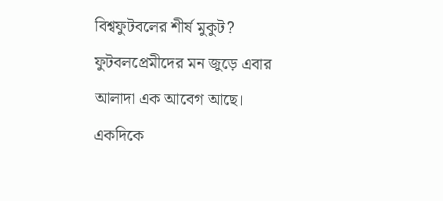বিশ্বফুটবলের শীর্ষ মুকুট?
ফুটবলপ্রেমীদের মন জুড়ে এবার আলাদা এক আবেগ আছে। একদিকে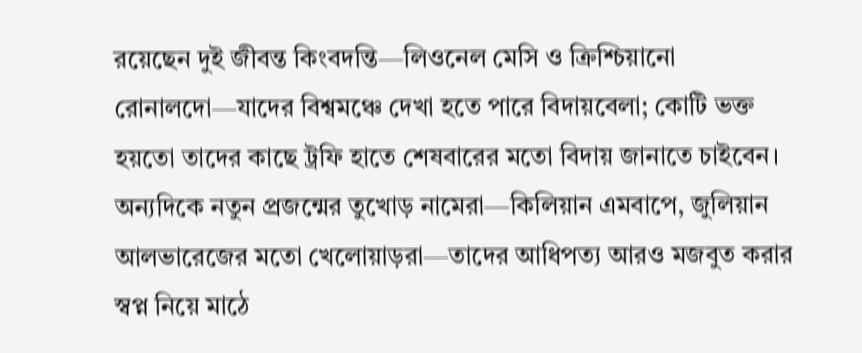রয়েছেন দুই জীবন্ত কিংবদন্তি—লিওনেল মেসি ও ক্রিশ্চিয়ানো রোনালদো—যাদের বিশ্বমঞ্চে দেখা হতে পারে বিদায়বেলা; কোটি ভক্ত হয়তো তাদের কাছে ট্রফি হাতে শেষবারের মতো বিদায় জানাতে চাইবেন। অন্যদিকে নতুন প্রজন্মের তুখোড় নামেরা—কিলিয়ান এমবাপে, জুলিয়ান আলভারেজের মতো খেলোয়াড়রা—তাদের আধিপত্য আরও মজবুত করার স্বপ্ন নিয়ে মাঠে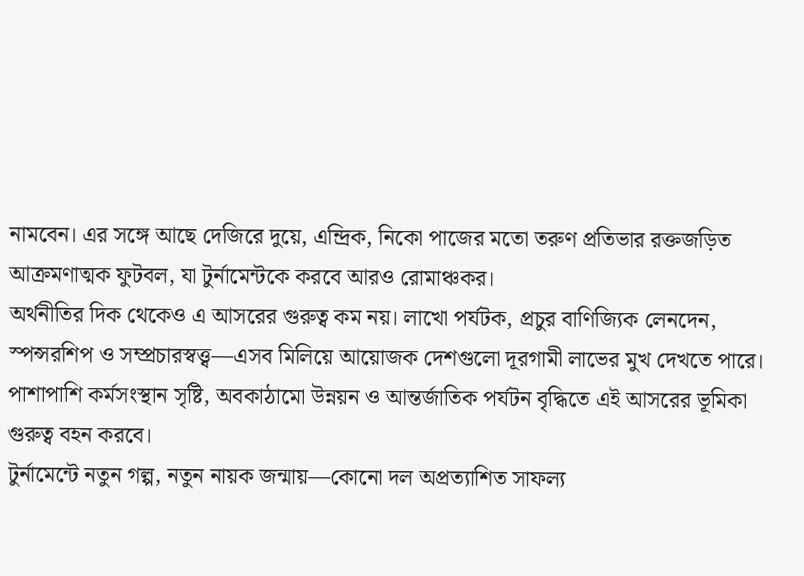নামবেন। এর সঙ্গে আছে দেজিরে দুয়ে, এন্দ্রিক, নিকো পাজের মতো তরুণ প্রতিভার রক্তজড়িত আক্রমণাত্মক ফুটবল, যা টুর্নামেন্টকে করবে আরও রোমাঞ্চকর।
অর্থনীতির দিক থেকেও এ আসরের গুরুত্ব কম নয়। লাখো পর্যটক, প্রচুর বাণিজ্যিক লেনদেন, স্পন্সরশিপ ও সম্প্রচারস্বত্ত্ব—এসব মিলিয়ে আয়োজক দেশগুলো দূরগামী লাভের মুখ দেখতে পারে। পাশাপাশি কর্মসংস্থান সৃষ্টি, অবকাঠামো উন্নয়ন ও আন্তর্জাতিক পর্যটন বৃদ্ধিতে এই আসরের ভূমিকা গুরুত্ব বহন করবে।
টুর্নামেন্টে নতুন গল্প, নতুন নায়ক জন্মায়—কোনো দল অপ্রত্যাশিত সাফল্য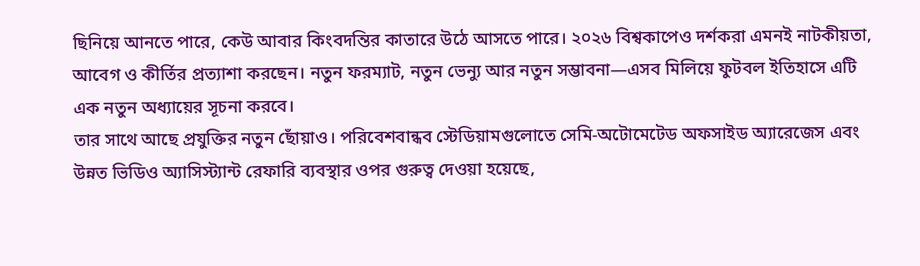ছিনিয়ে আনতে পারে, কেউ আবার কিংবদন্তির কাতারে উঠে আসতে পারে। ২০২৬ বিশ্বকাপেও দর্শকরা এমনই নাটকীয়তা, আবেগ ও কীর্তির প্রত্যাশা করছেন। নতুন ফরম্যাট, নতুন ভেন্যু আর নতুন সম্ভাবনা—এসব মিলিয়ে ফুটবল ইতিহাসে এটি এক নতুন অধ্যায়ের সূচনা করবে।
তার সাথে আছে প্রযুক্তির নতুন ছোঁয়াও। পরিবেশবান্ধব স্টেডিয়ামগুলোতে সেমি-অটোমেটেড অফসাইড অ্যারেজেস এবং উন্নত ভিডিও অ্যাসিস্ট্যান্ট রেফারি ব্যবস্থার ওপর গুরুত্ব দেওয়া হয়েছে,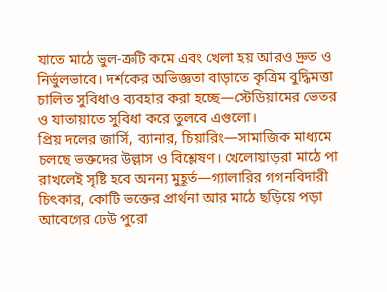যাতে মাঠে ভুল-ত্রুটি কমে এবং খেলা হয় আরও দ্রুত ও নির্ভুলভাবে। দর্শকের অভিজ্ঞতা বাড়াতে কৃত্রিম বুদ্ধিমত্তা চালিত সুবিধাও ব্যবহার করা হচ্ছে—স্টেডিয়ামের ভেতর ও যাতায়াতে সুবিধা করে তুলবে এগুলো।
প্রিয় দলের জার্সি, ব্যানার, চিয়ারিং—সামাজিক মাধ্যমে চলছে ভক্তদের উল্লাস ও বিশ্লেষণ। খেলোয়াড়রা মাঠে পা রাখলেই সৃষ্টি হবে অনন্য মুহূর্ত—গ্যালারির গগনবিদারী চিৎকার, কোটি ভক্তের প্রার্থনা আর মাঠে ছড়িয়ে পড়া আবেগের ঢেউ পুরো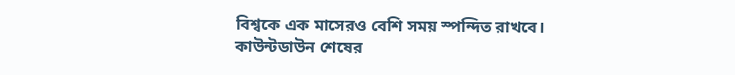বিশ্বকে এক মাসেরও বেশি সময় স্পন্দিত রাখবে।
কাউন্টডাউন শেষের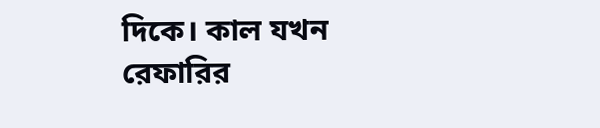দিকে। কাল যখন রেফারির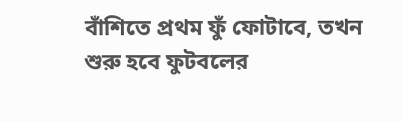বাঁশিতে প্রথম ফুঁ ফোটাবে, তখন শুরু হবে ফুটবলের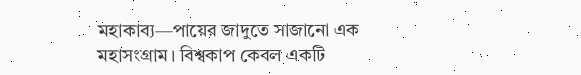মহাকাব্য—পায়ের জাদুতে সাজানো এক মহাসংগ্রাম। বিশ্বকাপ কেবল একটি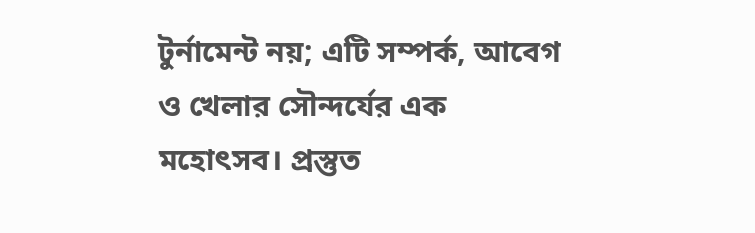টুর্নামেন্ট নয়; এটি সম্পর্ক, আবেগ ও খেলার সৌন্দর্যের এক মহোৎসব। প্রস্তুত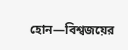হোন—বিশ্বজয়ের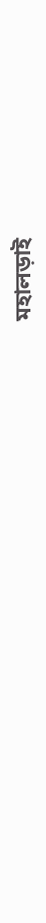মহালড়াই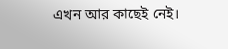এখন আর কাছেই নেই।